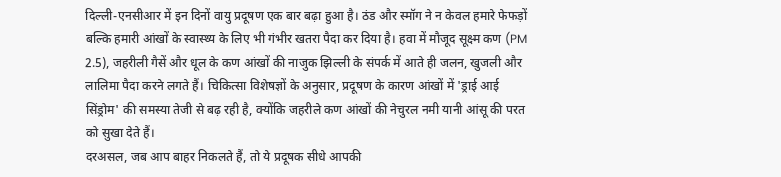दिल्ली-एनसीआर में इन दिनों वायु प्रदूषण एक बार बढ़ा हुआ है। ठंड और स्मॉग ने न केवल हमारे फेफड़ों बल्कि हमारी आंखों के स्वास्थ्य के लिए भी गंभीर खतरा पैदा कर दिया है। हवा में मौजूद सूक्ष्म कण (PM 2.5), जहरीली गैसें और धूल के कण आंखों की नाजुक झिल्ली के संपर्क में आते ही जलन, खुजली और लालिमा पैदा करने लगते हैं। चिकित्सा विशेषज्ञों के अनुसार, प्रदूषण के कारण आंखों में 'ड्राई आई सिंड्रोम' की समस्या तेजी से बढ़ रही है, क्योंकि जहरीले कण आंखों की नेचुरल नमी यानी आंसू की परत को सुखा देते हैं।
दरअसल, जब आप बाहर निकलते हैं, तो ये प्रदूषक सीधे आपकी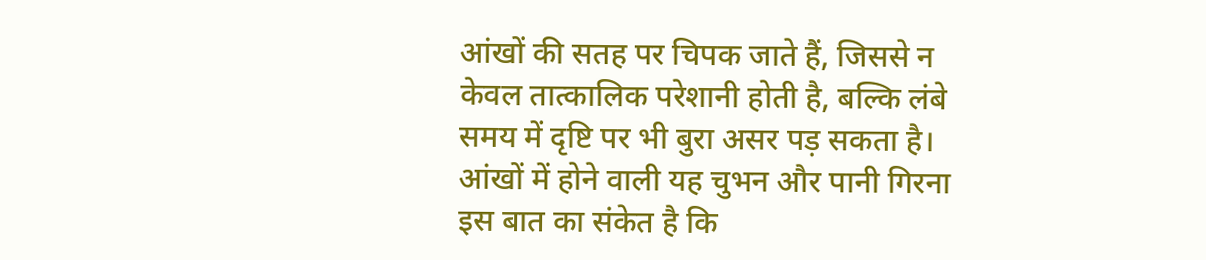आंखों की सतह पर चिपक जाते हैं, जिससे न केवल तात्कालिक परेशानी होती है, बल्कि लंबे समय में दृष्टि पर भी बुरा असर पड़ सकता है। आंखों में होने वाली यह चुभन और पानी गिरना इस बात का संकेत है कि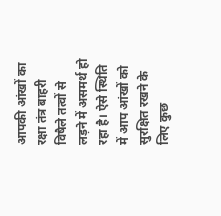आपकी आंखों का रक्षा तंत्र बाहरी विषैले तत्वों से लड़ने में असमर्थ हो रहा है। ऐसे स्थिति में आप आंखों को सुरक्षित रखने के लिए कुछ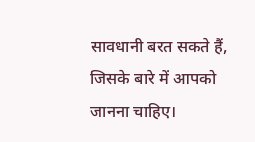सावधानी बरत सकते हैं, जिसके बारे में आपको जानना चाहिए।